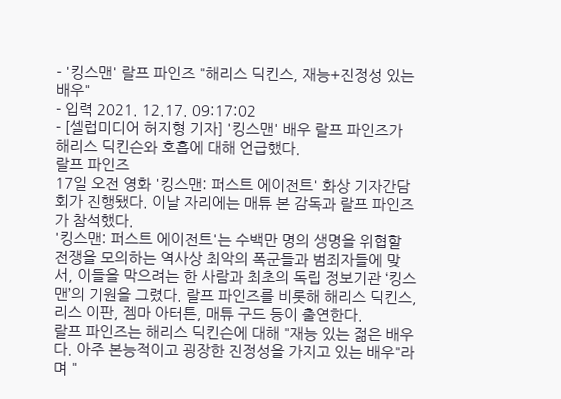- '킹스맨' 랄프 파인즈 "해리스 딕킨스, 재능+진정성 있는 배우"
- 입력 2021. 12.17. 09:17:02
- [셀럽미디어 허지형 기자] '킹스맨' 배우 랄프 파인즈가 해리스 딕킨슨와 호흡에 대해 언급했다.
랄프 파인즈
17일 오전 영화 '킹스맨: 퍼스트 에이전트' 화상 기자간담회가 진행됐다. 이날 자리에는 매튜 본 감독과 랄프 파인즈가 참석했다.
'킹스맨: 퍼스트 에이전트'는 수백만 명의 생명을 위협할 전쟁을 모의하는 역사상 최악의 폭군들과 범죄자들에 맞서, 이들을 막으려는 한 사람과 최초의 독립 정보기관 ‘킹스맨’의 기원을 그렸다. 랄프 파인즈를 비롯해 해리스 딕킨스, 리스 이판, 젬마 아터튼, 매튜 구드 등이 출연한다.
랄프 파인즈는 해리스 딕킨슨에 대해 "재능 있는 젊은 배우다. 아주 본능적이고 굉장한 진정성을 가지고 있는 배우"라며 "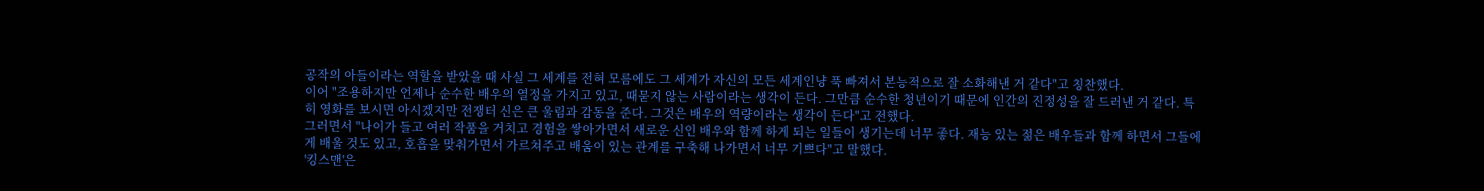공작의 아들이라는 역할을 받았을 때 사실 그 세계를 전혀 모름에도 그 세계가 자신의 모든 세계인냥 푹 빠져서 본능적으로 잘 소화해낸 거 같다"고 칭찬했다.
이어 "조용하지만 언제나 순수한 배우의 열정을 가지고 있고, 때묻지 않는 사람이라는 생각이 든다. 그만큼 순수한 청년이기 때문에 인간의 진정성을 잘 드러낸 거 같다. 특히 영화를 보시면 아시겠지만 전쟁터 신은 큰 울림과 감동을 준다. 그것은 배우의 역량이라는 생각이 든다"고 전했다.
그러면서 "나이가 들고 여러 작품을 거치고 경험을 쌓아가면서 새로운 신인 배우와 함께 하게 되는 일들이 생기는데 너무 좋다. 재능 있는 젊은 배우들과 함께 하면서 그들에게 배울 것도 있고, 호흡을 맞춰가면서 가르쳐주고 배움이 있는 관계를 구축해 나가면서 너무 기쁘다"고 말했다.
'킹스맨'은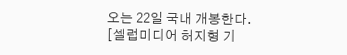오는 22일 국내 개봉한다.
[셀럽미디어 허지형 기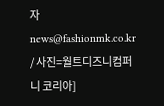자 news@fashionmk.co.kr / 사진=월트디즈니컴퍼니 코리아]